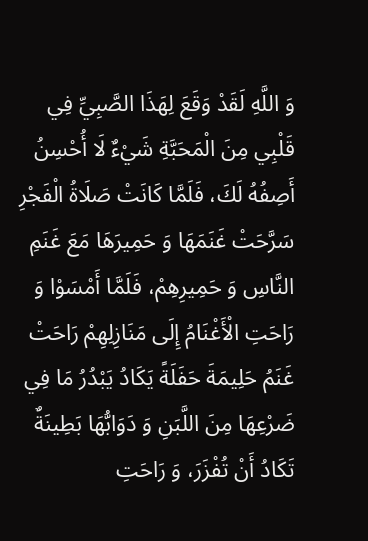وَ اللَّهِ لَقَدْ وَقَعَ لِهَذَا الصَّبِيِّ فِي قَلْبِي مِنَ الْمَحَبَّةِ شَيْءٌ لَا أُحْسِنُ أَصِفُهُ لَكَ، فَلَمَّا كَانَتْ صَلَاةُ الْفَجْرِ سَرَّحَتْ غَنَمَهَا وَ حَمِيرَهَا مَعَ غَنَمِ النَّاسِ وَ حَمِيرِهِمْ، فَلَمَّا أَمْسَوْا وَ رَاحَتِ الْأَغْنَامُ إِلَى مَنَازِلِهِمْ رَاحَتْ غَنَمُ حَلِيمَةَ حَفَلَةً يَكَادُ يَبْدُرُ مَا فِي ضَرْعِهَا مِنَ اللَّبَنِ وَ دَوَابُّهَا بَطِينَةٌ تَكَادُ أَنْ تُفْزَرَ، وَ رَاحَتِ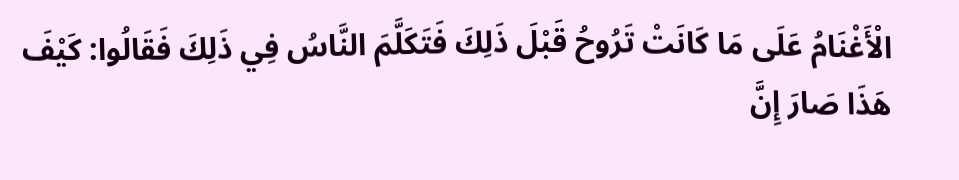الْأَغْنَامُ عَلَى مَا كَانَتْ تَرُوحُ قَبْلَ ذَلِكَ فَتَكَلَّمَ النَّاسُ فِي ذَلِكَ فَقَالُوا: كَيْفَ هَذَا صَارَ إِنَّ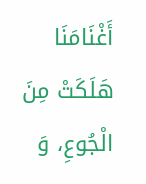أَغْنَامَنَا هَلَكَتْ مِنَ الْجُوعِ، وَ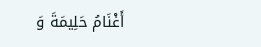أَغْنَامُ حَلِيمَةَ وَ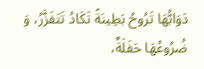دَوَابُّهَا تَرُوحُ بَطِينَةً تَكَادُ تَتَفَزَّرُ، وَ ضُرُوعُهَا حَفَلَةٌ،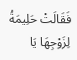فَقَالَتْ حَلِيمَةُ لِزَوْجِهَا يَا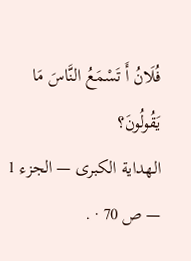فُلَانُ أَ تَسْمَعُ النَّاسَ مَا يَقُولُونَ؟
الهداية الكبرى — الجزء 1 — ص 70 · .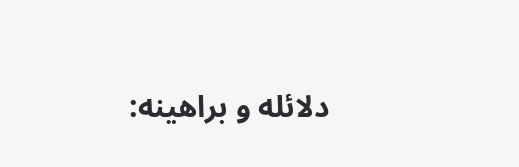دلائله و براهينه: